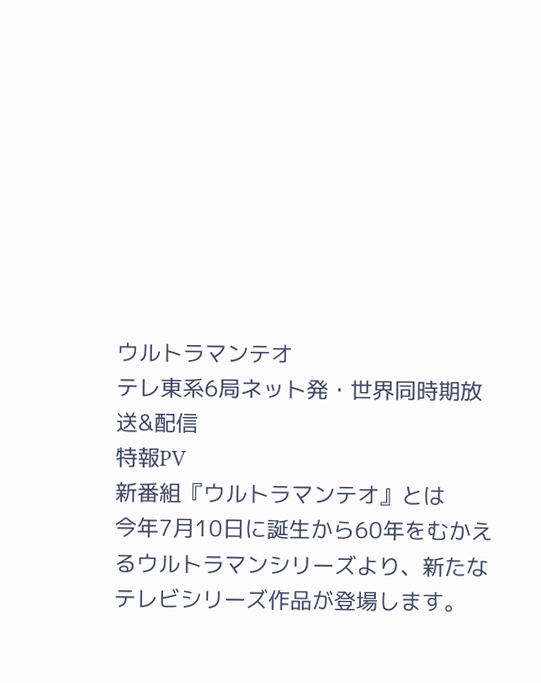ウルトラマンテオ
テレ東系6局ネット発・世界同時期放送&配信
特報PV
新番組『ウルトラマンテオ』とは
今年7月10日に誕生から60年をむかえるウルトラマンシリーズより、新たなテレビシリーズ作品が登場します。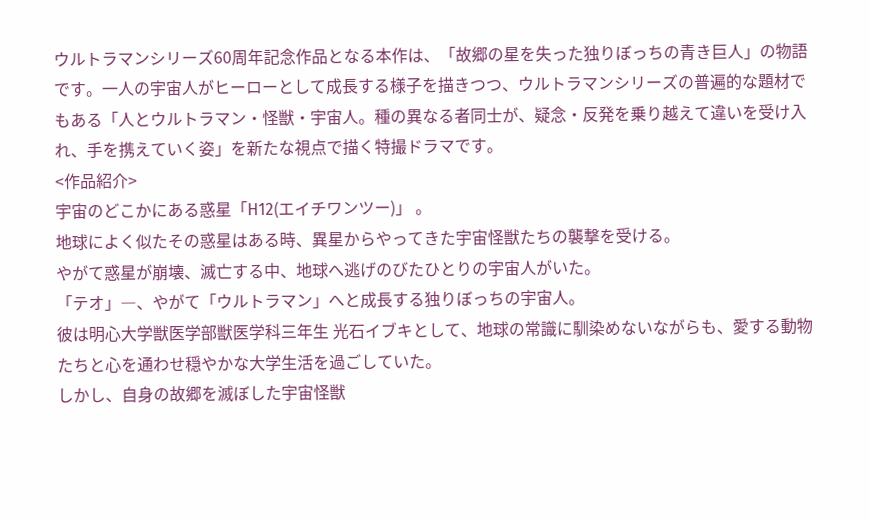ウルトラマンシリーズ60周年記念作品となる本作は、「故郷の星を失った独りぼっちの青き巨人」の物語です。一人の宇宙人がヒーローとして成長する様子を描きつつ、ウルトラマンシリーズの普遍的な題材でもある「人とウルトラマン・怪獣・宇宙人。種の異なる者同士が、疑念・反発を乗り越えて違いを受け入れ、手を携えていく姿」を新たな視点で描く特撮ドラマです。
<作品紹介>
宇宙のどこかにある惑星「H12(エイチワンツー)」 。
地球によく似たその惑星はある時、異星からやってきた宇宙怪獣たちの襲撃を受ける。
やがて惑星が崩壊、滅亡する中、地球へ逃げのびたひとりの宇宙⼈がいた。
「テオ」―、やがて「ウルトラマン」へと成⻑する独りぼっちの宇宙⼈。
彼は明⼼⼤学獣医学部獣医学科三年⽣ 光⽯イブキとして、地球の常識に馴染めないながらも、愛する動物たちと⼼を通わせ穏やかな⼤学⽣活を過ごしていた。
しかし、⾃⾝の故郷を滅ぼした宇宙怪獣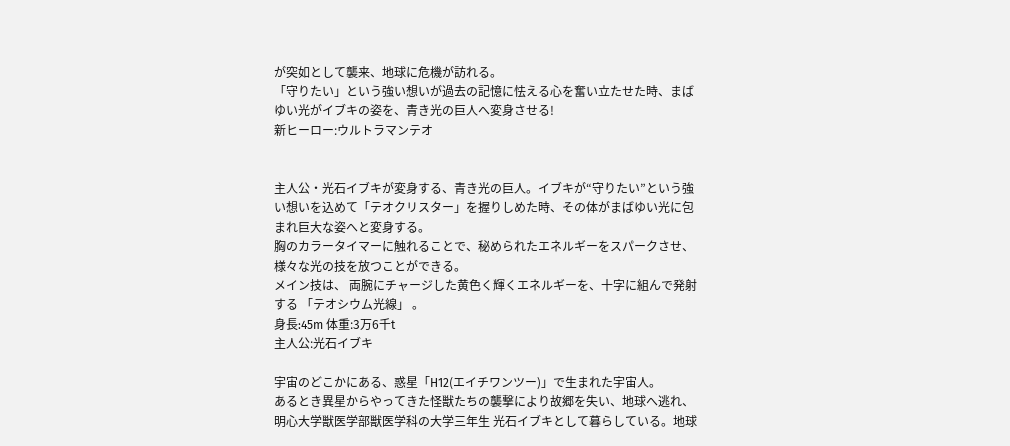が突如として襲来、地球に危機が訪れる。
「守りたい」という強い想いが過去の記憶に怯える⼼を奮い⽴たせた時、まばゆい光がイブキの姿を、⻘き光の巨⼈へ変⾝させる!
新ヒーロー:ウルトラマンテオ


主⼈公・光⽯イブキが変⾝する、⻘き光の巨⼈。イブキが“守りたい”という強い想いを込めて「テオクリスター」を握りしめた時、その体がまばゆい光に包まれ巨⼤な姿へと変⾝する。
胸のカラータイマーに触れることで、秘められたエネルギーをスパークさせ、様々な光の技を放つことができる。
メイン技は、 両腕にチャージした⻩⾊く輝くエネルギーを、⼗字に組んで発射する 「テオシウム光線」 。
⾝⻑:45m 体重:3万6千t
主人公:光石イブキ

宇宙のどこかにある、惑星「H12(エイチワンツー)」で⽣まれた宇宙⼈。
あるとき異星からやってきた怪獣たちの襲撃により故郷を失い、地球へ逃れ、明⼼⼤学獣医学部獣医学科の⼤学三年⽣ 光⽯イブキとして暮らしている。地球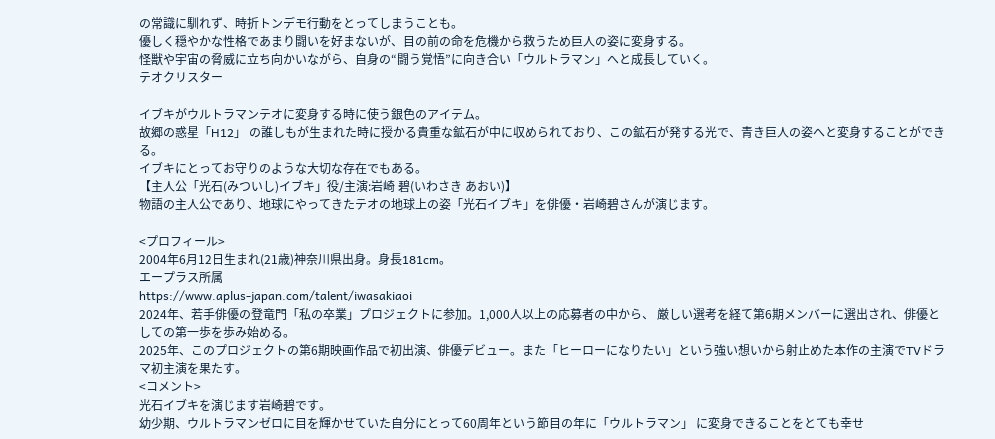の常識に馴れず、時折トンデモ⾏動をとってしまうことも。
優しく穏やかな性格であまり闘いを好まないが、⽬の前の命を危機から救うため巨⼈の姿に変⾝する。
怪獣や宇宙の脅威に⽴ち向かいながら、⾃⾝の“闘う覚悟”に向き合い「ウルトラマン」へと成⻑していく。
テオクリスター

イブキがウルトラマンテオに変⾝する時に使う銀⾊のアイテム。
故郷の惑星「H12」 の誰しもが⽣まれた時に授かる貴重な鉱⽯が中に収められており、この鉱⽯が発する光で、⻘き巨⼈の姿へと変⾝することができる。
イブキにとってお守りのような⼤切な存在でもある。
【主人公「光石(みついし)イブキ」役/主演:岩崎 碧(いわさき あおい)】
物語の主人公であり、地球にやってきたテオの地球上の姿「光石イブキ」を俳優・岩崎碧さんが演じます。

<プロフィール>
2004年6月12日生まれ(21歳)神奈川県出身。身長181cm。
エープラス所属
https://www.aplus-japan.com/talent/iwasakiaoi
2024年、若手俳優の登竜門「私の卒業」プロジェクトに参加。1,000人以上の応募者の中から、 厳しい選考を経て第6期メンバーに選出され、俳優としての第一歩を歩み始める。
2025年、このプロジェクトの第6期映画作品で初出演、俳優デビュー。また「ヒーローになりたい」という強い想いから射止めた本作の主演でTVドラマ初主演を果たす。
<コメント>
光石イブキを演じます岩崎碧です。
幼少期、ウルトラマンゼロに目を輝かせていた自分にとって60周年という節目の年に「ウルトラマン」 に変身できることをとても幸せ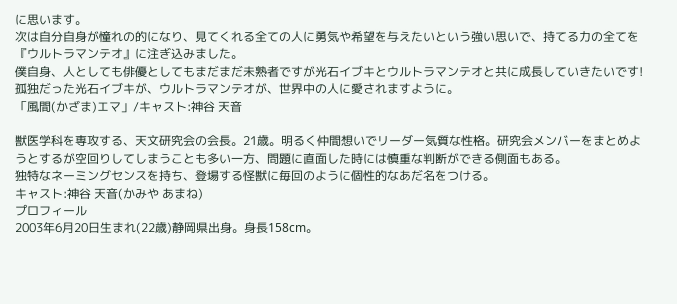に思います。
次は自分自身が憧れの的になり、見てくれる全ての人に勇気や希望を与えたいという強い思いで、持てる力の全てを『ウルトラマンテオ』に注ぎ込みました。
僕自身、人としても俳優としてもまだまだ未熟者ですが光石イブキとウルトラマンテオと共に成長していきたいです!
孤独だった光石イブキが、ウルトラマンテオが、世界中の人に愛されますように。
「風間(かざま)エマ」/キャスト:神谷 天音

獣医学科を専攻する、天文研究会の会長。21歳。明るく仲間想いでリーダー気質な性格。研究会メンバーをまとめようとするが空回りしてしまうことも多い一方、問題に直面した時には慎重な判断ができる側面もある。
独特なネーミングセンスを持ち、登場する怪獣に毎回のように個性的なあだ名をつける。
キャスト:神谷 天音(かみや あまね)
プロフィール
2003年6月20日生まれ(22歳)静岡県出身。身長158cm。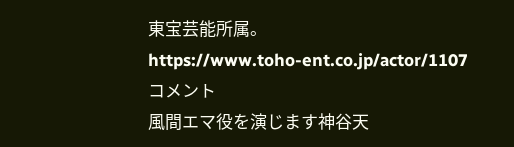東宝芸能所属。
https://www.toho-ent.co.jp/actor/1107
コメント
風間エマ役を演じます神谷天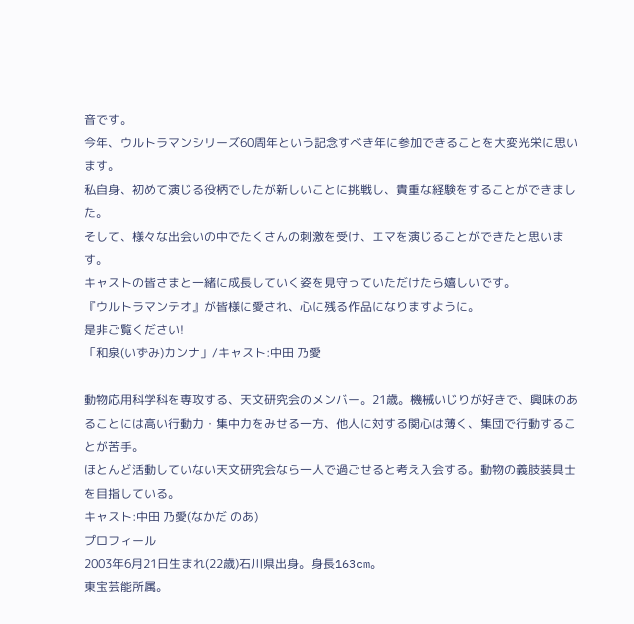音です。
今年、ウルトラマンシリーズ60周年という記念すべき年に参加できることを大変光栄に思います。
私自身、初めて演じる役柄でしたが新しいことに挑戦し、貴重な経験をすることができました。
そして、様々な出会いの中でたくさんの刺激を受け、エマを演じることができたと思います。
キャストの皆さまと一緒に成長していく姿を見守っていただけたら嬉しいです。
『ウルトラマンテオ』が皆様に愛され、心に残る作品になりますように。
是非ご覧ください!
「和泉(いずみ)カンナ」/キャスト:中田 乃愛

動物応用科学科を専攻する、天文研究会のメンバー。21歳。機械いじりが好きで、興味のあることには高い行動力・集中力をみせる一方、他人に対する関心は薄く、集団で行動することが苦手。
ほとんど活動していない天文研究会なら一人で過ごせると考え入会する。動物の義肢装具士を目指している。
キャスト:中田 乃愛(なかだ のあ)
プロフィール
2003年6月21日生まれ(22歳)石川県出身。身長163cm。
東宝芸能所属。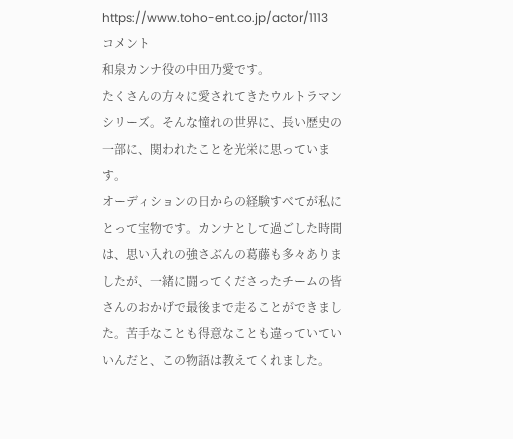https://www.toho-ent.co.jp/actor/1113
コメント
和泉カンナ役の中田乃愛です。
たくさんの方々に愛されてきたウルトラマンシリーズ。そんな憧れの世界に、長い歴史の一部に、関われたことを光栄に思っています。
オーディションの日からの経験すべてが私にとって宝物です。カンナとして過ごした時間は、思い入れの強さぶんの葛藤も多々ありましたが、一緒に闘ってくださったチームの皆さんのおかげで最後まで走ることができました。苦手なことも得意なことも違っていていいんだと、この物語は教えてくれました。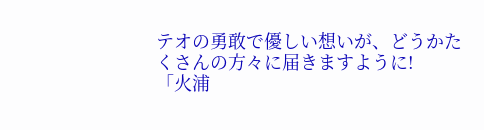テオの勇敢で優しい想いが、どうかたくさんの方々に届きますように!
「火浦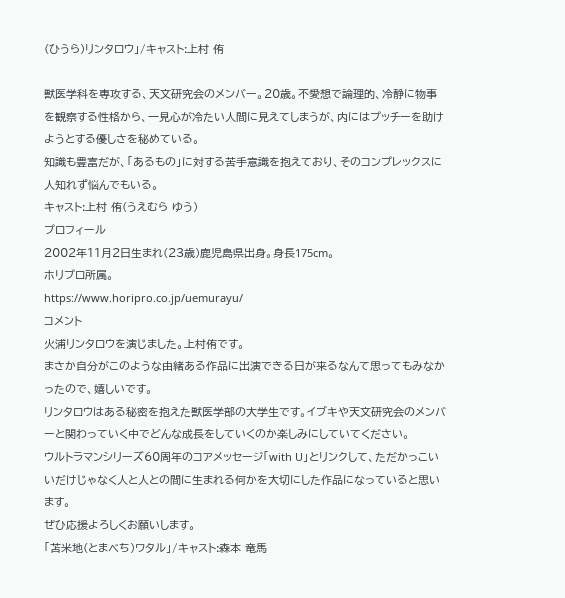(ひうら)リンタロウ」/キャスト:上村 侑

獣医学科を専攻する、天文研究会のメンバー。20歳。不愛想で論理的、冷静に物事を観察する性格から、一見心が冷たい人間に見えてしまうが、内にはプッチーを助けようとする優しさを秘めている。
知識も豊富だが、「あるもの」に対する苦手意識を抱えており、そのコンプレックスに人知れず悩んでもいる。
キャスト:上村 侑(うえむら ゆう)
プロフィール
2002年11月2日生まれ(23歳)鹿児島県出身。身長175cm。
ホリプロ所属。
https://www.horipro.co.jp/uemurayu/
コメント
火浦リンタロウを演じました。上村侑です。
まさか自分がこのような由緒ある作品に出演できる日が来るなんて思ってもみなかったので、嬉しいです。
リンタロウはある秘密を抱えた獣医学部の大学生です。イブキや天文研究会のメンバーと関わっていく中でどんな成長をしていくのか楽しみにしていてください。
ウルトラマンシリーズ60周年のコアメッセージ「with U」とリンクして、ただかっこいいだけじゃなく人と人との間に生まれる何かを大切にした作品になっていると思います。
ぜひ応援よろしくお願いします。
「苫米地(とまべち)ワタル」/キャスト:森本 竜馬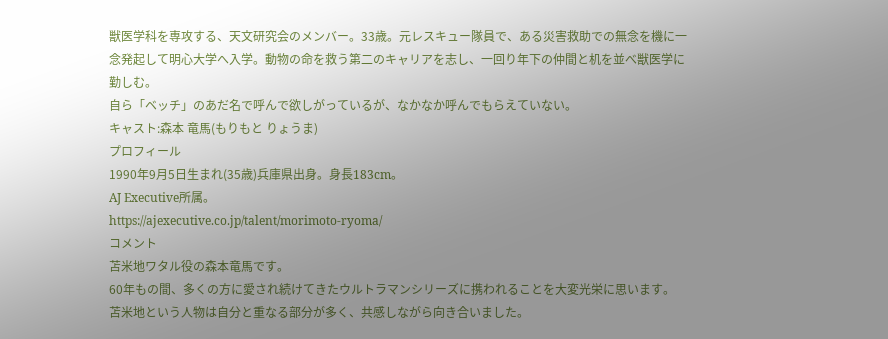獣医学科を専攻する、天文研究会のメンバー。33歳。元レスキュー隊員で、ある災害救助での無念を機に一念発起して明心大学へ入学。動物の命を救う第二のキャリアを志し、一回り年下の仲間と机を並べ獣医学に勤しむ。
自ら「ベッチ」のあだ名で呼んで欲しがっているが、なかなか呼んでもらえていない。
キャスト:森本 竜馬(もりもと りょうま)
プロフィール
1990年9月5日生まれ(35歳)兵庫県出身。身長183cm。
AJ Executive所属。
https://ajexecutive.co.jp/talent/morimoto-ryoma/
コメント
苫米地ワタル役の森本竜馬です。
60年もの間、多くの方に愛され続けてきたウルトラマンシリーズに携われることを大変光栄に思います。
苫米地という人物は自分と重なる部分が多く、共感しながら向き合いました。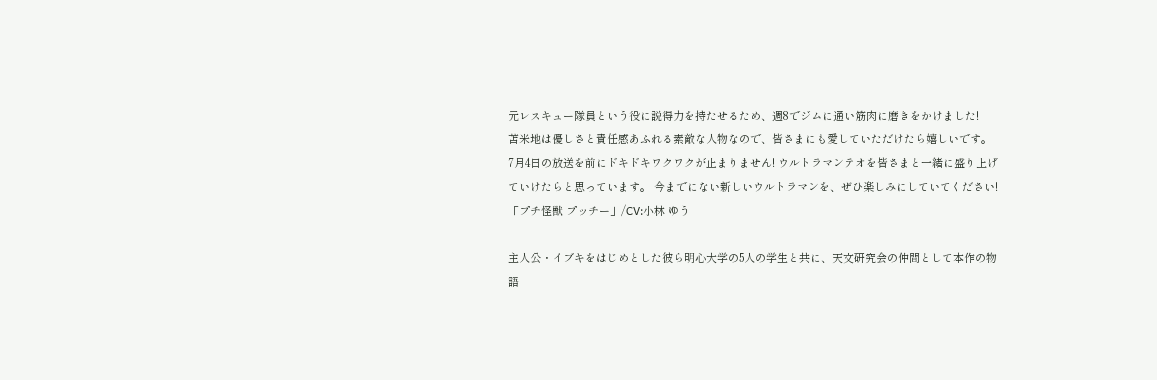元レスキュー隊員という役に説得力を持たせるため、週8でジムに通い筋肉に磨きをかけました!
苫米地は優しさと責任感あふれる素敵な人物なので、皆さまにも愛していただけたら嬉しいです。
7月4日の放送を前にドキドキワクワクが止まりません! ウルトラマンテオを皆さまと一緒に盛り上げていけたらと思っています。 今までにない新しいウルトラマンを、ぜひ楽しみにしていてください!
「プチ怪獣 プッチー」/CV:小林 ゆう

主人公・イブキをはじめとした彼ら明心大学の5人の学生と共に、天文研究会の仲間として本作の物語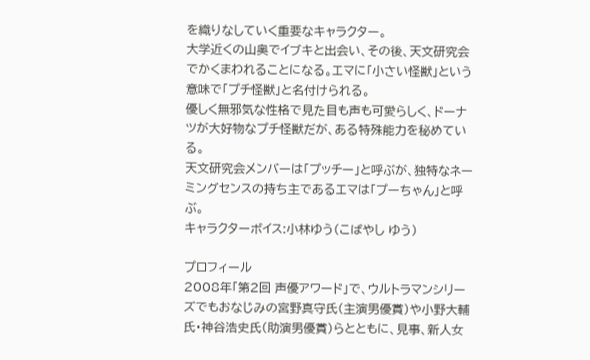を織りなしていく重要なキャラクター。
大学近くの山奥でイブキと出会い、その後、天文研究会でかくまわれることになる。エマに「小さい怪獣」という意味で「プチ怪獣」と名付けられる。
優しく無邪気な性格で見た目も声も可愛らしく、ドーナツが大好物なプチ怪獣だが、ある特殊能力を秘めている。
天文研究会メンバーは「プッチー」と呼ぶが、独特なネーミングセンスの持ち主であるエマは「プーちゃん」と呼ぶ。
キャラクターボイス:小林ゆう(こばやし ゆう)

プロフィール
2008年「第2回 声優アワード」で、ウルトラマンシリーズでもおなじみの宮野真守氏(主演男優賞)や小野大輔氏・神谷浩史氏(助演男優賞)らとともに、見事、新人女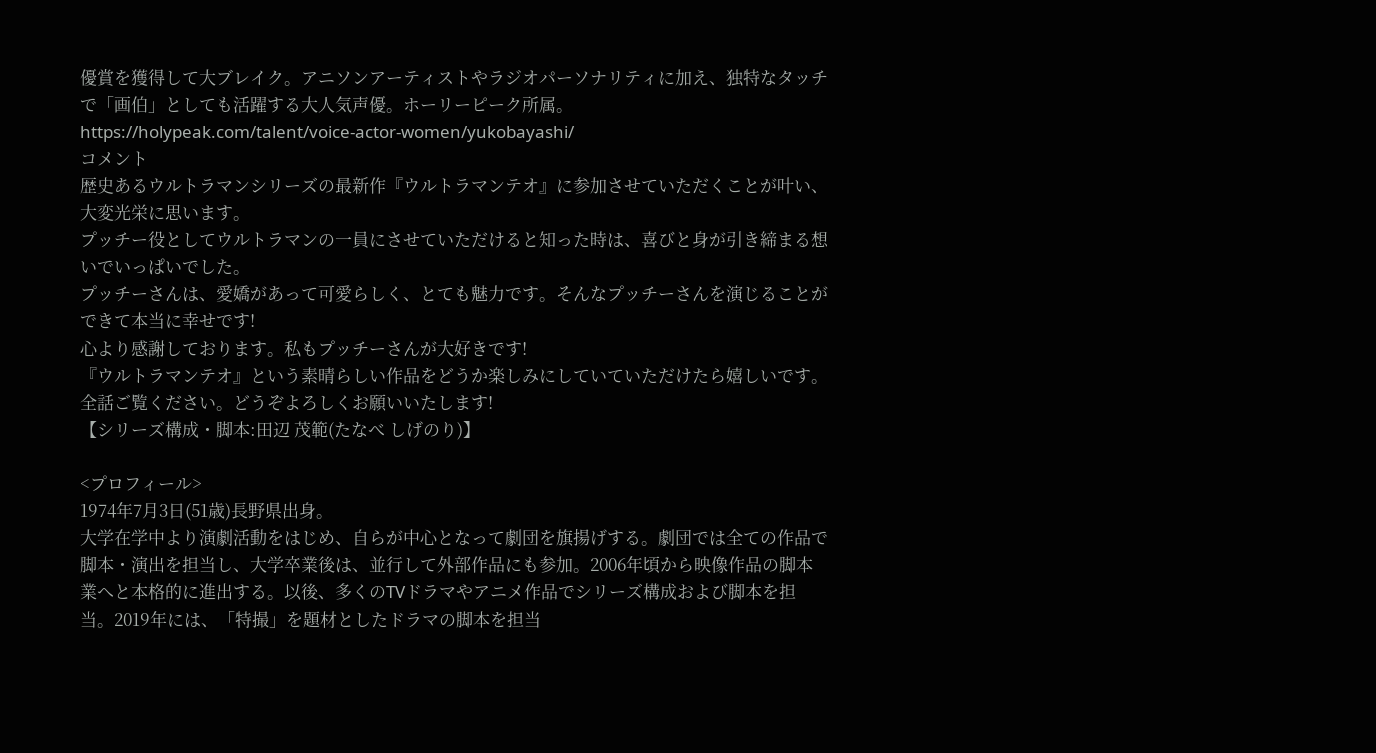優賞を獲得して大ブレイク。アニソンアーティストやラジオパーソナリティに加え、独特なタッチで「画伯」としても活躍する大人気声優。ホーリーピーク所属。
https://holypeak.com/talent/voice-actor-women/yukobayashi/
コメント
歴史あるウルトラマンシリーズの最新作『ウルトラマンテオ』に参加させていただくことが叶い、大変光栄に思います。
プッチー役としてウルトラマンの一員にさせていただけると知った時は、喜びと身が引き締まる想いでいっぱいでした。
プッチーさんは、愛嬌があって可愛らしく、とても魅⼒です。そんなプッチーさんを演じることができて本当に幸せです!
心より感謝しております。私もプッチーさんが大好きです!
『ウルトラマンテオ』という素晴らしい作品をどうか楽しみにしていていただけたら嬉しいです。
全話ご覧ください。どうぞよろしくお願いいたします!
【シリーズ構成・脚本:田辺 茂範(たなべ しげのり)】

<プロフィール>
1974年7月3日(51歳)長野県出身。
大学在学中より演劇活動をはじめ、自らが中心となって劇団を旗揚げする。劇団では全ての作品で脚本・演出を担当し、大学卒業後は、並行して外部作品にも参加。2006年頃から映像作品の脚本業へと本格的に進出する。以後、多くのTVドラマやアニメ作品でシリーズ構成および脚本を担当。2019年には、「特撮」を題材としたドラマの脚本を担当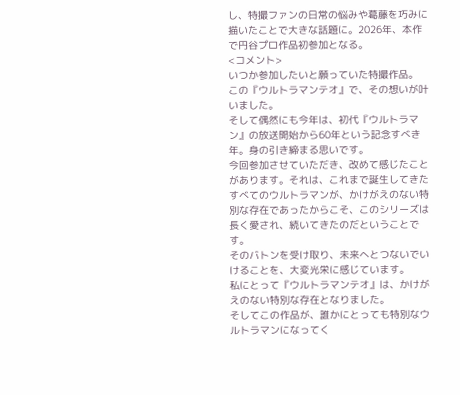し、特撮ファンの日常の悩みや葛藤を巧みに描いたことで大きな話題に。2026年、本作で円谷プロ作品初参加となる。
<コメント>
いつか参加したいと願っていた特撮作品。
この『ウルトラマンテオ』で、その想いが叶いました。
そして偶然にも今年は、初代『ウルトラマン』の放送開始から60年という記念すべき年。身の引き締まる思いです。
今回参加させていただき、改めて感じたことがあります。それは、これまで誕生してきたすべてのウルトラマンが、かけがえのない特別な存在であったからこそ、このシリーズは長く愛され、続いてきたのだということです。
そのバトンを受け取り、未来へとつないでいけることを、大変光栄に感じています。
私にとって『ウルトラマンテオ』は、かけがえのない特別な存在となりました。
そしてこの作品が、誰かにとっても特別なウルトラマンになってく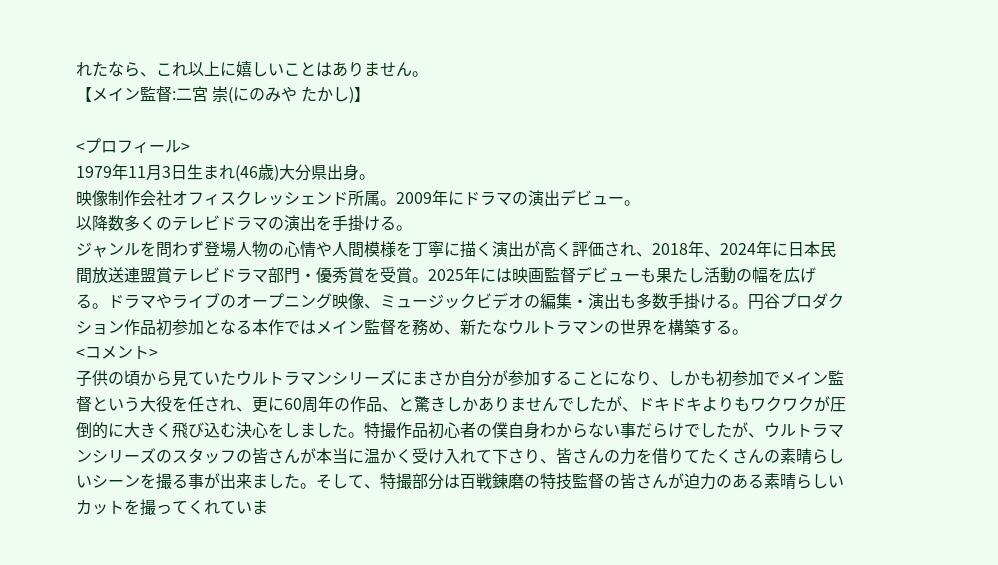れたなら、これ以上に嬉しいことはありません。
【メイン監督:二宮 崇(にのみや たかし)】

<プロフィール>
1979年11月3日生まれ(46歳)大分県出身。
映像制作会社オフィスクレッシェンド所属。2009年にドラマの演出デビュー。
以降数多くのテレビドラマの演出を手掛ける。
ジャンルを問わず登場人物の心情や人間模様を丁寧に描く演出が高く評価され、2018年、2024年に日本民間放送連盟賞テレビドラマ部門・優秀賞を受賞。2025年には映画監督デビューも果たし活動の幅を広げる。ドラマやライブのオープニング映像、ミュージックビデオの編集・演出も多数手掛ける。円谷プロダクション作品初参加となる本作ではメイン監督を務め、新たなウルトラマンの世界を構築する。
<コメント>
子供の頃から見ていたウルトラマンシリーズにまさか自分が参加することになり、しかも初参加でメイン監督という大役を任され、更に60周年の作品、と驚きしかありませんでしたが、ドキドキよりもワクワクが圧倒的に大きく飛び込む決心をしました。特撮作品初心者の僕自身わからない事だらけでしたが、ウルトラマンシリーズのスタッフの皆さんが本当に温かく受け入れて下さり、皆さんの力を借りてたくさんの素晴らしいシーンを撮る事が出来ました。そして、特撮部分は百戦錬磨の特技監督の皆さんが迫力のある素晴らしいカットを撮ってくれていま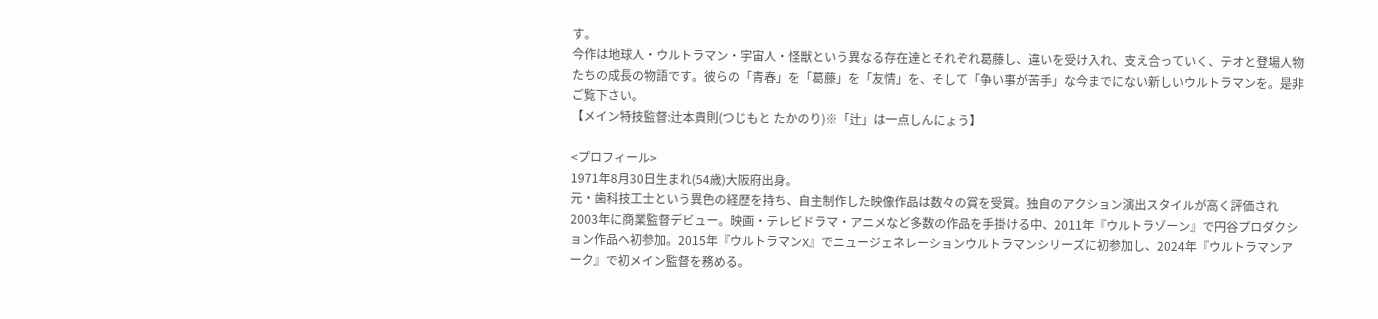す。
今作は地球人・ウルトラマン・宇宙人・怪獣という異なる存在達とそれぞれ葛藤し、違いを受け入れ、支え合っていく、テオと登場人物たちの成長の物語です。彼らの「青春」を「葛藤」を「友情」を、そして「争い事が苦手」な今までにない新しいウルトラマンを。是非ご覧下さい。
【メイン特技監督:辻本貴則(つじもと たかのり)※「辻」は一点しんにょう】

<プロフィール>
1971年8月30日生まれ(54歳)大阪府出身。
元・歯科技工士という異色の経歴を持ち、自主制作した映像作品は数々の賞を受賞。独自のアクション演出スタイルが高く評価され2003年に商業監督デビュー。映画・テレビドラマ・アニメなど多数の作品を手掛ける中、2011年『ウルトラゾーン』で円谷プロダクション作品へ初参加。2015年『ウルトラマンX』でニュージェネレーションウルトラマンシリーズに初参加し、2024年『ウルトラマンアーク』で初メイン監督を務める。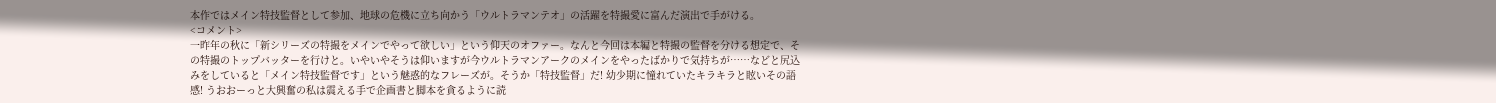本作ではメイン特技監督として参加、地球の危機に立ち向かう「ウルトラマンテオ」の活躍を特撮愛に富んだ演出で手がける。
<コメント>
一昨年の秋に「新シリーズの特撮をメインでやって欲しい」という仰天のオファー。なんと今回は本編と特撮の監督を分ける想定で、その特撮のトップバッターを行けと。いやいやそうは仰いますが今ウルトラマンアークのメインをやったばかりで気持ちが……などと尻込みをしていると「メイン特技監督です」という魅惑的なフレーズが。そうか「特技監督」だ! 幼少期に憧れていたキラキラと眩いその語感! うおおーっと大興奮の私は震える手で企画書と脚本を貪るように読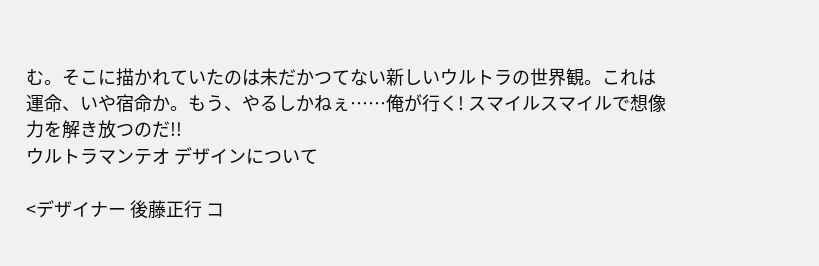む。そこに描かれていたのは未だかつてない新しいウルトラの世界観。これは運命、いや宿命か。もう、やるしかねぇ……俺が行く! スマイルスマイルで想像力を解き放つのだ!!
ウルトラマンテオ デザインについて

<デザイナー 後藤正行 コ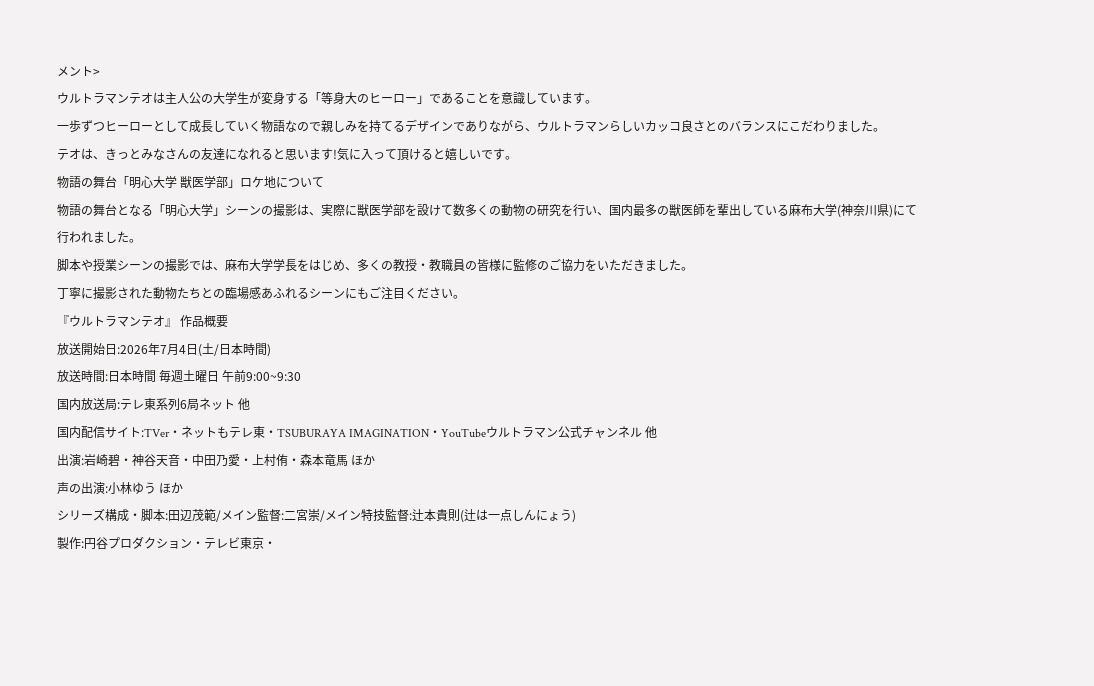メント>
ウルトラマンテオは主人公の大学生が変身する「等身大のヒーロー」であることを意識しています。
一歩ずつヒーローとして成長していく物語なので親しみを持てるデザインでありながら、ウルトラマンらしいカッコ良さとのバランスにこだわりました。
テオは、きっとみなさんの友達になれると思います!気に入って頂けると嬉しいです。
物語の舞台「明心大学 獣医学部」ロケ地について
物語の舞台となる「明心大学」シーンの撮影は、実際に獣医学部を設けて数多くの動物の研究を行い、国内最多の獣医師を輩出している麻布大学(神奈川県)にて行われました。
脚本や授業シーンの撮影では、麻布大学学長をはじめ、多くの教授・教職員の皆様に監修のご協力をいただきました。
丁寧に撮影された動物たちとの臨場感あふれるシーンにもご注目ください。
『ウルトラマンテオ』 作品概要
放送開始日:2026年7月4日(土/日本時間)
放送時間:日本時間 毎週土曜日 午前9:00~9:30
国内放送局:テレ東系列6局ネット 他
国内配信サイト:TVer・ネットもテレ東・TSUBURAYA IMAGINATION・YouTubeウルトラマン公式チャンネル 他
出演:岩崎碧・神谷天音・中田乃愛・上村侑・森本竜馬 ほか
声の出演:小林ゆう ほか
シリーズ構成・脚本:田辺茂範/メイン監督:二宮崇/メイン特技監督:辻本貴則(辻は一点しんにょう)
製作:円谷プロダクション・テレビ東京・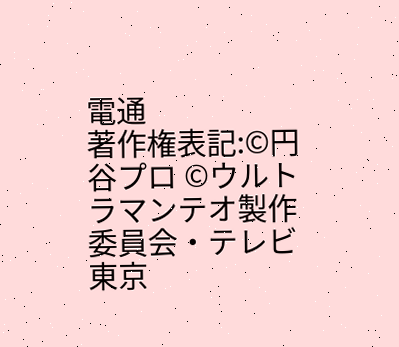電通
著作権表記:©円谷プロ ©ウルトラマンテオ製作委員会・テレビ東京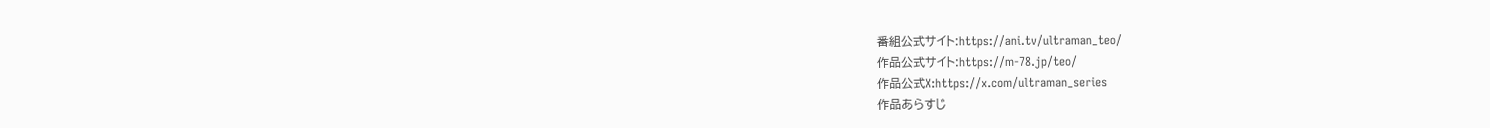番組公式サイト:https://ani.tv/ultraman_teo/
作品公式サイト:https://m-78.jp/teo/
作品公式X:https://x.com/ultraman_series
作品あらすじ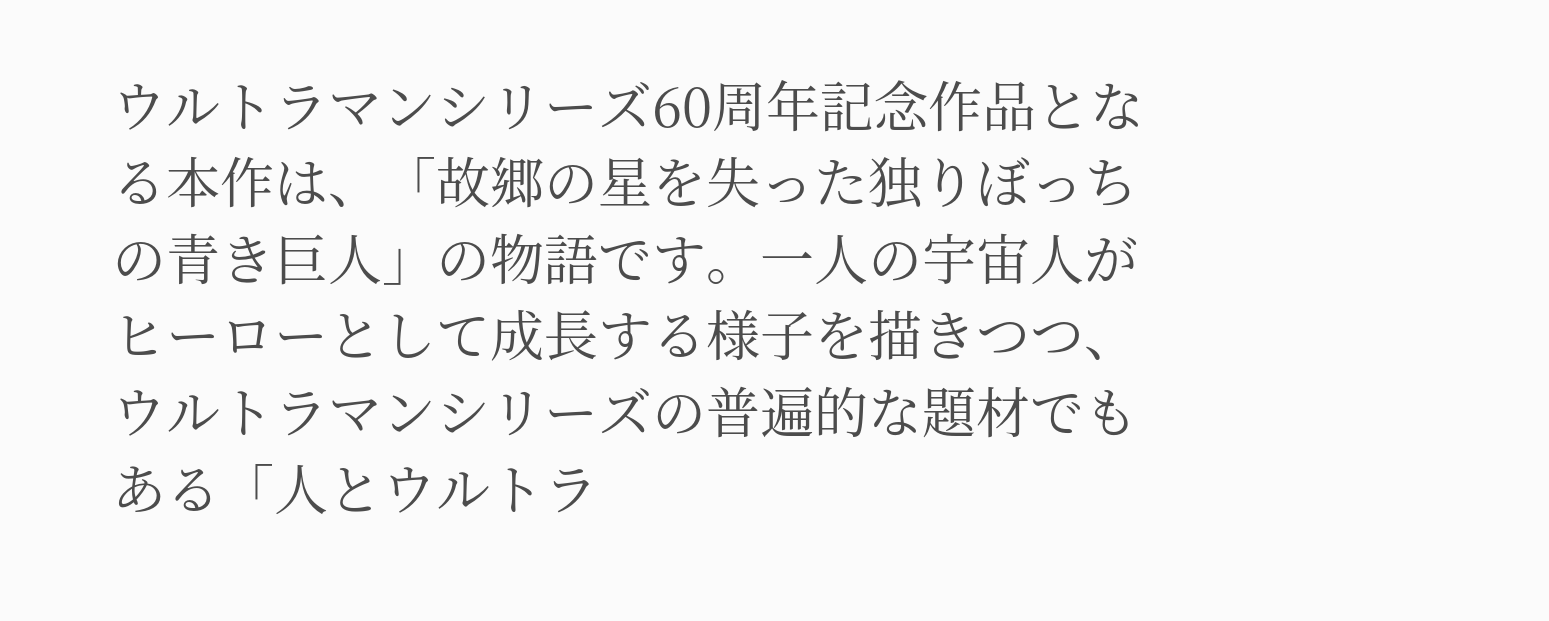ウルトラマンシリーズ60周年記念作品となる本作は、「故郷の星を失った独りぼっちの青き巨人」の物語です。一人の宇宙人がヒーローとして成長する様子を描きつつ、ウルトラマンシリーズの普遍的な題材でもある「人とウルトラ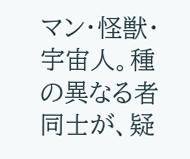マン・怪獣・宇宙人。種の異なる者同士が、疑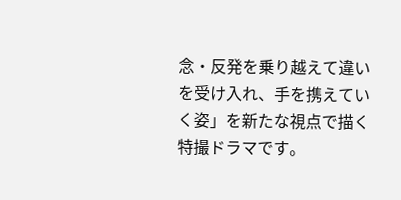念・反発を乗り越えて違いを受け入れ、手を携えていく姿」を新たな視点で描く特撮ドラマです。